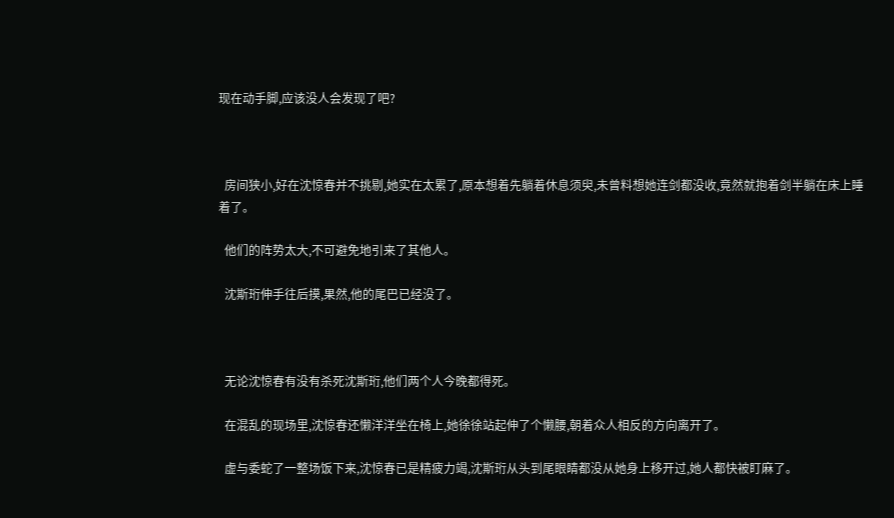现在动手脚,应该没人会发现了吧?



  房间狭小,好在沈惊春并不挑剔,她实在太累了,原本想着先躺着休息须臾,未曾料想她连剑都没收,竟然就抱着剑半躺在床上睡着了。

  他们的阵势太大,不可避免地引来了其他人。

  沈斯珩伸手往后摸,果然,他的尾巴已经没了。



  无论沈惊春有没有杀死沈斯珩,他们两个人今晚都得死。

  在混乱的现场里,沈惊春还懒洋洋坐在椅上,她徐徐站起伸了个懒腰,朝着众人相反的方向离开了。

  虚与委蛇了一整场饭下来,沈惊春已是精疲力竭,沈斯珩从头到尾眼睛都没从她身上移开过,她人都快被盯麻了。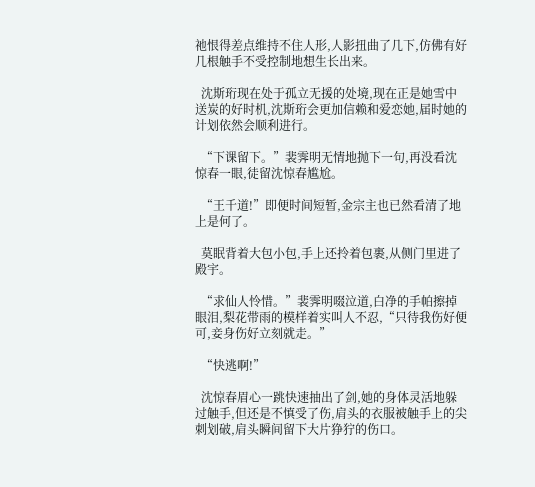祂恨得差点维持不住人形,人影扭曲了几下,仿佛有好几根触手不受控制地想生长出来。

  沈斯珩现在处于孤立无援的处境,现在正是她雪中送炭的好时机,沈斯珩会更加信赖和爱恋她,届时她的计划依然会顺利进行。

  “下课留下。”裴霁明无情地抛下一句,再没看沈惊春一眼,徒留沈惊春尴尬。

  “王千道!”即便时间短暂,金宗主也已然看清了地上是何了。

  莫眠背着大包小包,手上还拎着包裹,从侧门里进了殿宇。

  “求仙人怜惜。”裴霁明啜泣道,白净的手帕擦掉眼泪,梨花带雨的模样着实叫人不忍,“只待我伤好便可,妾身伤好立刻就走。”

  “快逃啊!”

  沈惊春眉心一跳快速抽出了剑,她的身体灵活地躲过触手,但还是不慎受了伤,肩头的衣服被触手上的尖刺划破,肩头瞬间留下大片狰狞的伤口。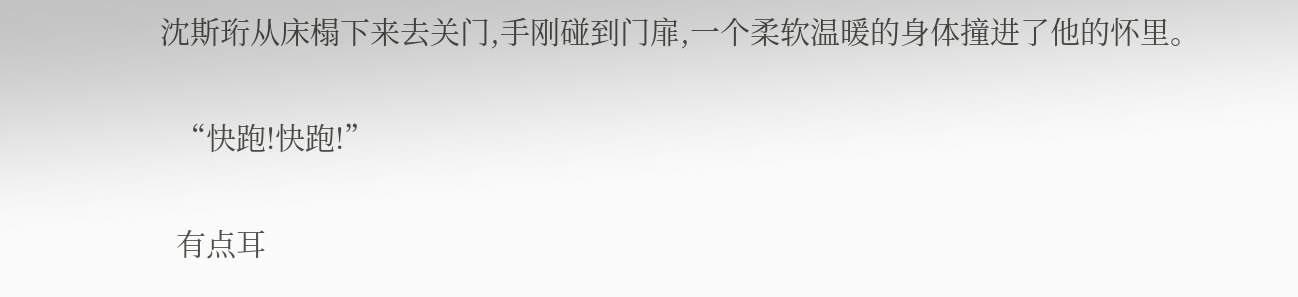沈斯珩从床榻下来去关门,手刚碰到门扉,一个柔软温暖的身体撞进了他的怀里。

  “快跑!快跑!”

  有点耳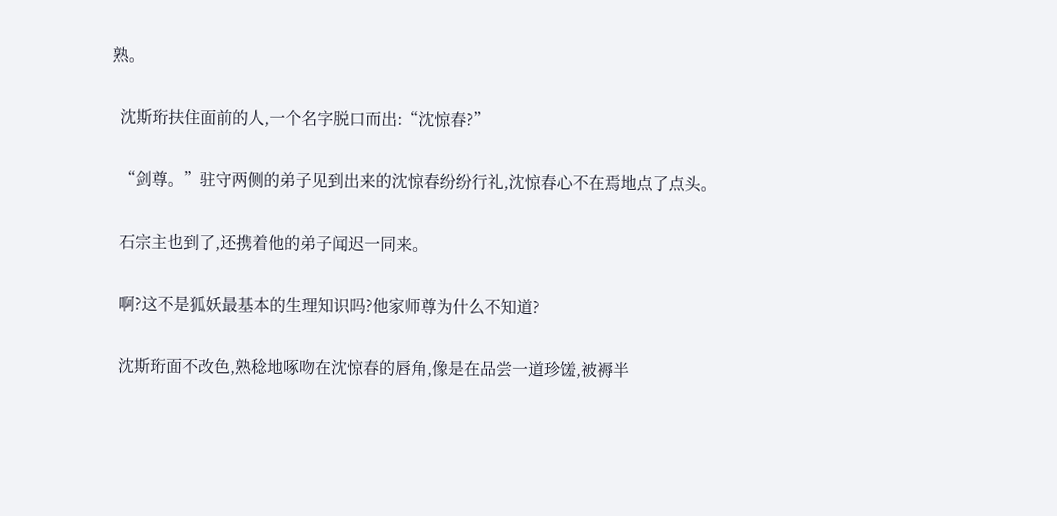熟。

  沈斯珩扶住面前的人,一个名字脱口而出:“沈惊春?”

  “剑尊。”驻守两侧的弟子见到出来的沈惊春纷纷行礼,沈惊春心不在焉地点了点头。

  石宗主也到了,还携着他的弟子闻迟一同来。

  啊?这不是狐妖最基本的生理知识吗?他家师尊为什么不知道?

  沈斯珩面不改色,熟稔地啄吻在沈惊春的唇角,像是在品尝一道珍馐,被褥半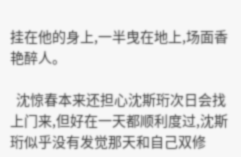挂在他的身上,一半曳在地上,场面香艳醉人。

  沈惊春本来还担心沈斯珩次日会找上门来,但好在一天都顺利度过,沈斯珩似乎没有发觉那天和自己双修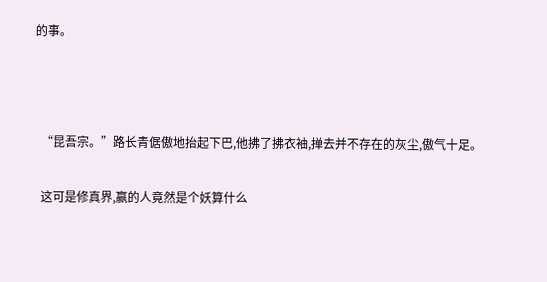的事。



  “昆吾宗。”路长青倨傲地抬起下巴,他拂了拂衣袖,掸去并不存在的灰尘,傲气十足。

  这可是修真界,赢的人竟然是个妖算什么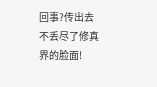回事?传出去不丢尽了修真界的脸面!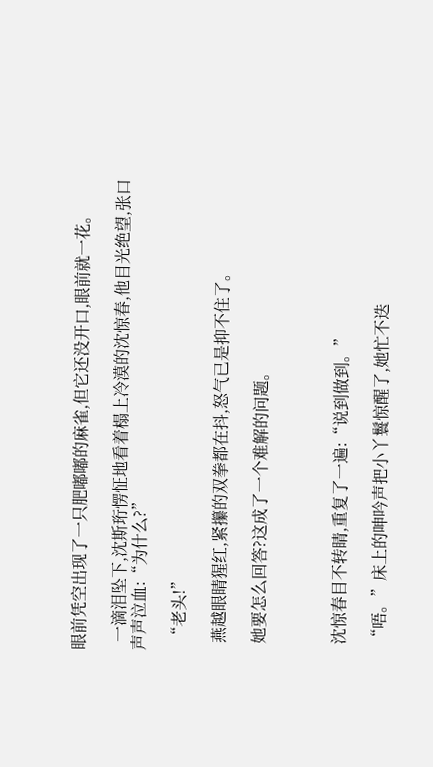眼前凭空出现了一只肥嘟嘟的麻雀,但它还没开口,眼前就一花。

  一滴泪坠下,沈斯珩愣怔地看着榻上冷漠的沈惊春,他目光绝望,张口声声泣血:“为什么?”

  “老头!”

  燕越眼睛猩红,紧攥的双拳都在抖,怒气已是抑不住了。

  她要怎么回答?这成了一个难解的问题。



  沈惊春目不转睛,重复了一遍:“说到做到。”

  “唔。”床上的呻吟声把小丫鬟惊醒了,她忙不迭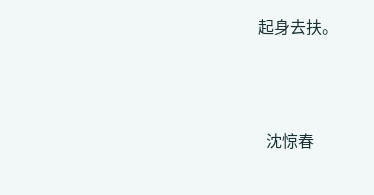起身去扶。



  沈惊春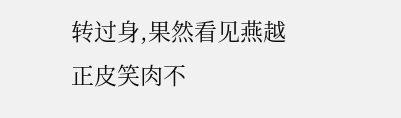转过身,果然看见燕越正皮笑肉不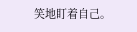笑地盯着自己。